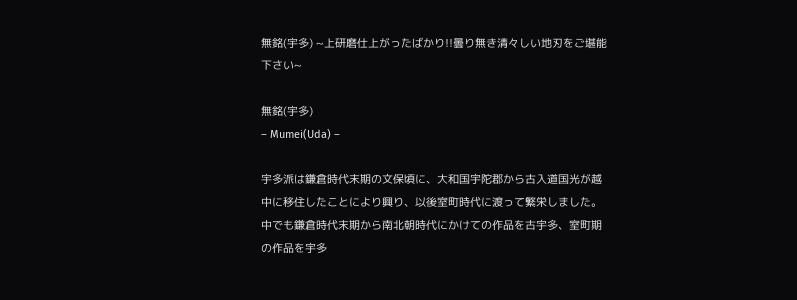無銘(宇多) ~上研磨仕上がったばかり!!曇り無き清々しい地刃をご堪能下さい~

無銘(宇多)
– Mumei(Uda) –

宇多派は鎌倉時代末期の文保頃に、大和国宇陀郡から古入道国光が越中に移住したことにより興り、以後室町時代に渡って繁栄しました。
中でも鎌倉時代末期から南北朝時代にかけての作品を古宇多、室町期の作品を宇多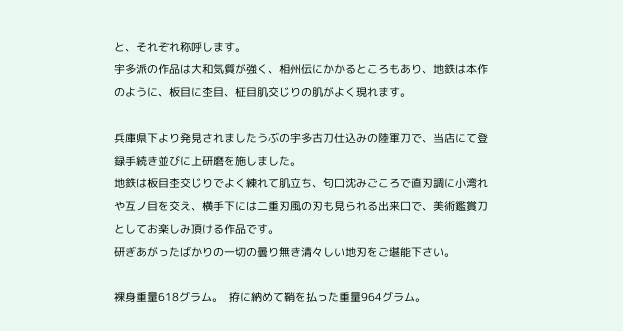と、それぞれ称呼します。
宇多派の作品は大和気質が強く、相州伝にかかるところもあり、地鉄は本作のように、板目に杢目、柾目肌交じりの肌がよく現れます。

兵庫県下より発見されましたうぶの宇多古刀仕込みの陸軍刀で、当店にて登録手続き並びに上研磨を施しました。
地鉄は板目杢交じりでよく練れて肌立ち、匂口沈みごころで直刃調に小湾れや互ノ目を交え、横手下には二重刃風の刃も見られる出来口で、美術鑑賞刀としてお楽しみ頂ける作品です。
研ぎあがったばかりの一切の曇り無き清々しい地刃をご堪能下さい。

裸身重量618グラム。  拵に納めて鞘を払った重量964グラム。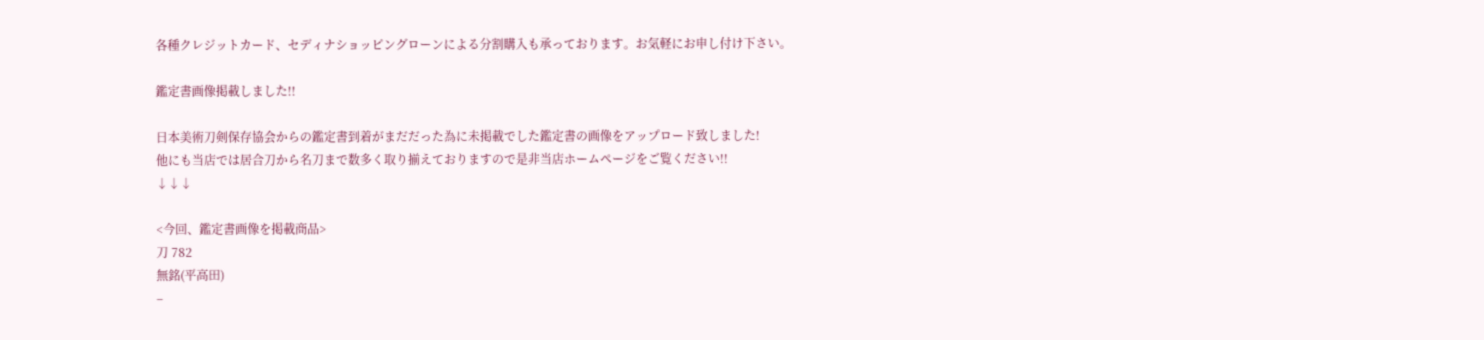各種クレジットカード、セディナショッピングローンによる分割購入も承っております。お気軽にお申し付け下さい。

鑑定書画像掲載しました!!

日本美術刀剣保存協会からの鑑定書到着がまだだった為に未掲載でした鑑定書の画像をアップロード致しました!
他にも当店では居合刀から名刀まで数多く取り揃えておりますので是非当店ホームページをご覧ください!!
↓↓↓

<今回、鑑定書画像を掲載商品>
刀 782
無銘(平高田)
–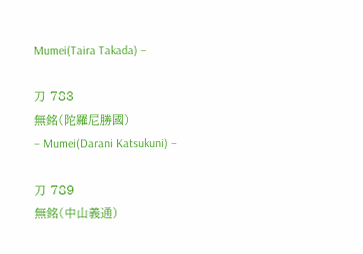Mumei(Taira Takada) –

刀 783
無銘(陀羅尼勝國)
– Mumei(Darani Katsukuni) –

刀 789
無銘(中山義通)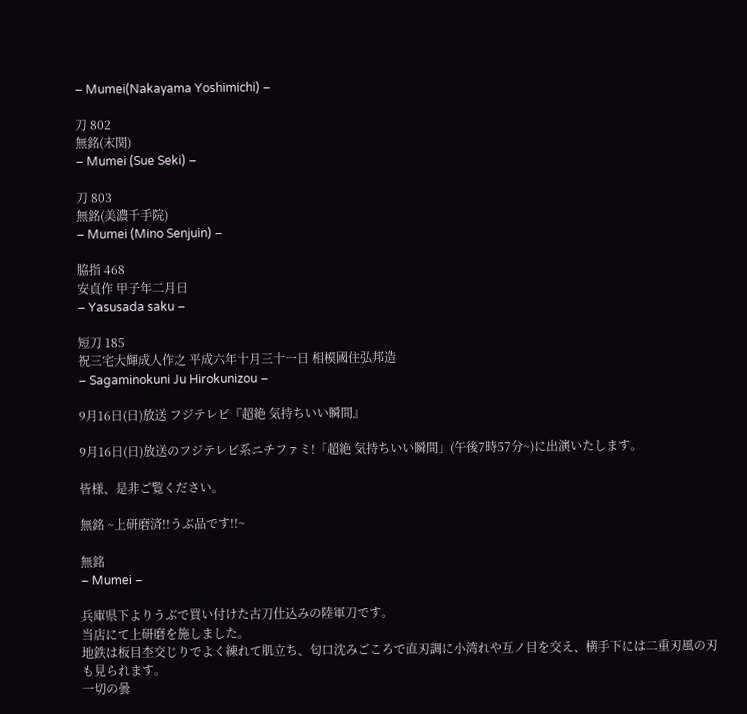– Mumei(Nakayama Yoshimichi) –

刀 802
無銘(末関)
– Mumei (Sue Seki) –

刀 803
無銘(美濃千手院)
– Mumei (Mino Senjuin) –

脇指 468
安貞作 甲子年二月日
– Yasusada saku –

短刀 185
祝三宅大輝成人作之 平成六年十月三十一日 相模國住弘邦造
– Sagaminokuni Ju Hirokunizou –

9月16日(日)放送 フジテレビ『超絶 気持ちいい瞬間』

9月16日(日)放送のフジテレビ系ニチファミ!「超絶 気持ちいい瞬間」(午後7時57分~)に出演いたします。

皆様、是非ご覧ください。

無銘 ~上研磨済!!うぶ品です!!~

無銘
– Mumei –

兵庫県下よりうぶで買い付けた古刀仕込みの陸軍刀です。
当店にて上研磨を施しました。
地鉄は板目杢交じりでよく練れて肌立ち、匂口沈みごころで直刃調に小湾れや互ノ目を交え、横手下には二重刃風の刃も見られます。
一切の曇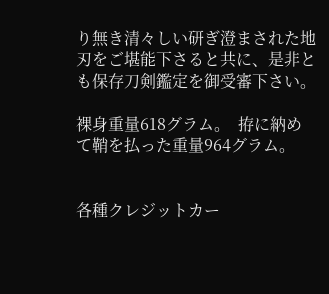り無き清々しい研ぎ澄まされた地刃をご堪能下さると共に、是非とも保存刀剣鑑定を御受審下さい。

裸身重量618グラム。  拵に納めて鞘を払った重量964グラム。


各種クレジットカー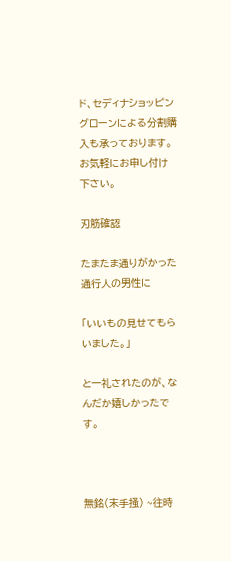ド、セディナショッピングローンによる分割購入も承っております。お気軽にお申し付け下さい。

刃筋確認

たまたま通りがかった通行人の男性に

「いいもの見せてもらいました。」

と一礼されたのが、なんだか嬉しかったです。



無銘(末手掻) ~往時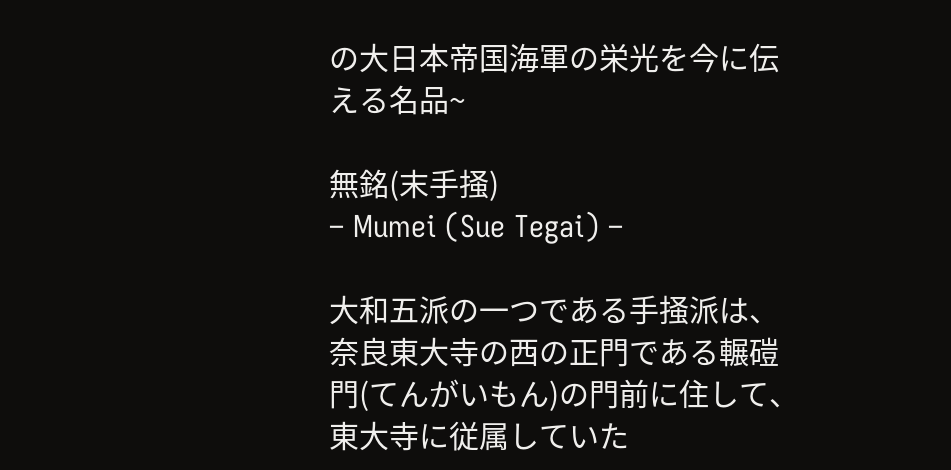の大日本帝国海軍の栄光を今に伝える名品~

無銘(末手掻)
– Mumei (Sue Tegai) –

大和五派の一つである手掻派は、奈良東大寺の西の正門である輾磑門(てんがいもん)の門前に住して、東大寺に従属していた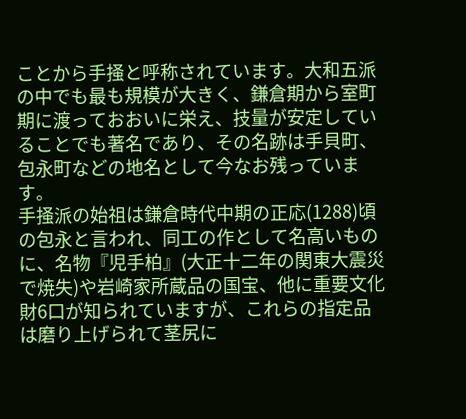ことから手掻と呼称されています。大和五派の中でも最も規模が大きく、鎌倉期から室町期に渡っておおいに栄え、技量が安定していることでも著名であり、その名跡は手貝町、包永町などの地名として今なお残っています。
手掻派の始祖は鎌倉時代中期の正応(1288)頃の包永と言われ、同工の作として名高いものに、名物『児手柏』(大正十二年の関東大震災で焼失)や岩崎家所蔵品の国宝、他に重要文化財6口が知られていますが、これらの指定品は磨り上げられて茎尻に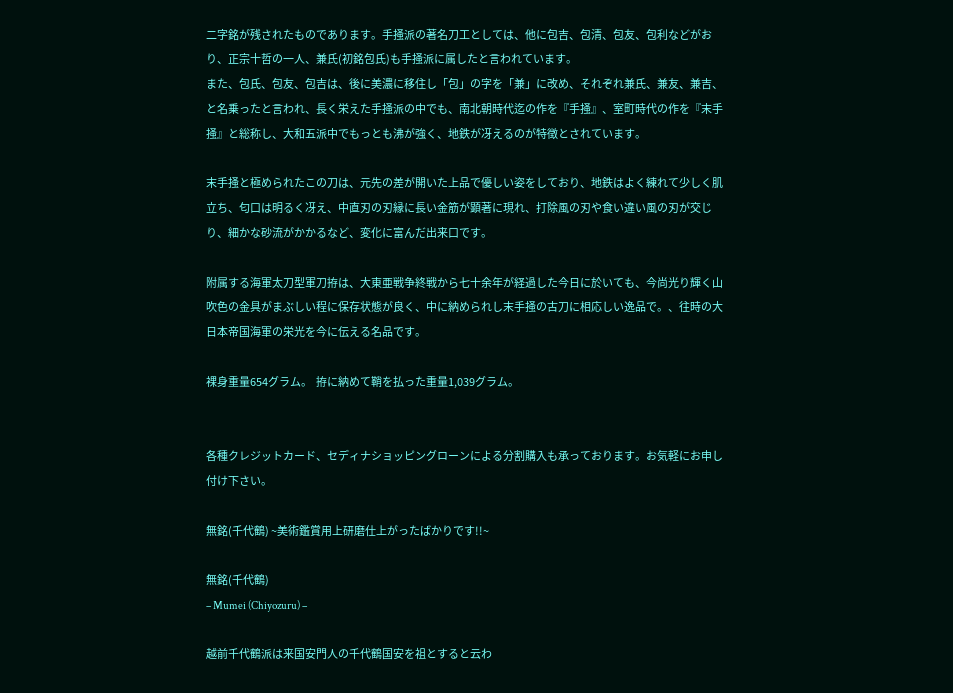二字銘が残されたものであります。手掻派の著名刀工としては、他に包吉、包清、包友、包利などがおり、正宗十哲の一人、兼氏(初銘包氏)も手掻派に属したと言われています。
また、包氏、包友、包吉は、後に美濃に移住し「包」の字を「兼」に改め、それぞれ兼氏、兼友、兼吉、と名乗ったと言われ、長く栄えた手掻派の中でも、南北朝時代迄の作を『手掻』、室町時代の作を『末手掻』と総称し、大和五派中でもっとも沸が強く、地鉄が冴えるのが特徴とされています。

末手掻と極められたこの刀は、元先の差が開いた上品で優しい姿をしており、地鉄はよく練れて少しく肌立ち、匂口は明るく冴え、中直刃の刃縁に長い金筋が顕著に現れ、打除風の刃や食い違い風の刃が交じり、細かな砂流がかかるなど、変化に富んだ出来口です。

附属する海軍太刀型軍刀拵は、大東亜戦争終戦から七十余年が経過した今日に於いても、今尚光り輝く山吹色の金具がまぶしい程に保存状態が良く、中に納められし末手掻の古刀に相応しい逸品で。、往時の大日本帝国海軍の栄光を今に伝える名品です。

裸身重量654グラム。  拵に納めて鞘を払った重量1,039グラム。


各種クレジットカード、セディナショッピングローンによる分割購入も承っております。お気軽にお申し付け下さい。

無銘(千代鶴) ~美術鑑賞用上研磨仕上がったばかりです!!~

無銘(千代鶴)
– Mumei (Chiyozuru) –

越前千代鶴派は来国安門人の千代鶴国安を祖とすると云わ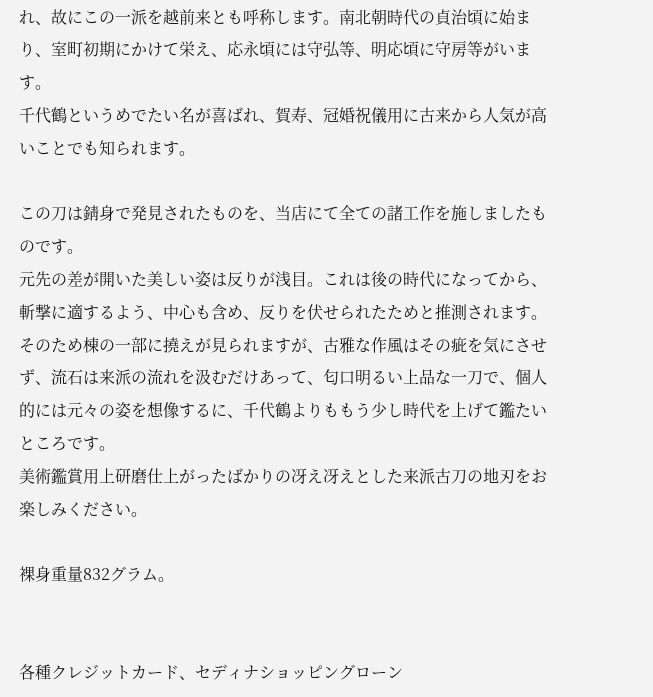れ、故にこの一派を越前来とも呼称します。南北朝時代の貞治頃に始まり、室町初期にかけて栄え、応永頃には守弘等、明応頃に守房等がいます。
千代鶴というめでたい名が喜ばれ、賀寿、冠婚祝儀用に古来から人気が高いことでも知られます。

この刀は錆身で発見されたものを、当店にて全ての諸工作を施しましたものです。
元先の差が開いた美しい姿は反りが浅目。これは後の時代になってから、斬撃に適するよう、中心も含め、反りを伏せられたためと推測されます。そのため棟の一部に撓えが見られますが、古雅な作風はその疵を気にさせず、流石は来派の流れを汲むだけあって、匂口明るい上品な一刀で、個人的には元々の姿を想像するに、千代鶴よりももう少し時代を上げて鑑たいところです。
美術鑑賞用上研磨仕上がったばかりの冴え冴えとした来派古刀の地刃をお楽しみください。

裸身重量832グラム。


各種クレジットカード、セディナショッピングローン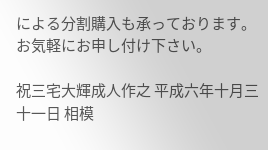による分割購入も承っております。お気軽にお申し付け下さい。

祝三宅大輝成人作之 平成六年十月三十一日 相模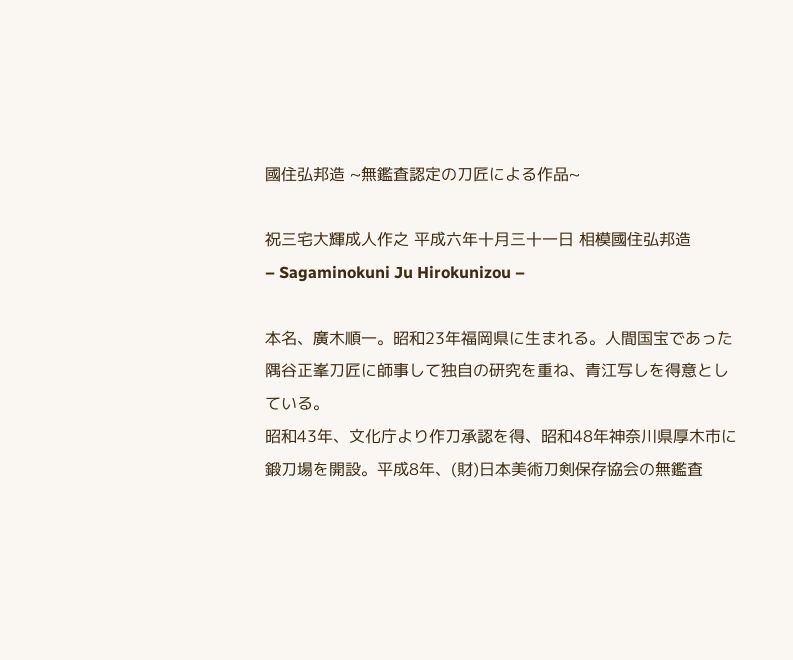國住弘邦造 ~無鑑査認定の刀匠による作品~

祝三宅大輝成人作之 平成六年十月三十一日 相模國住弘邦造
– Sagaminokuni Ju Hirokunizou –

本名、廣木順一。昭和23年福岡県に生まれる。人間国宝であった隅谷正峯刀匠に師事して独自の研究を重ね、青江写しを得意としている。
昭和43年、文化庁より作刀承認を得、昭和48年神奈川県厚木市に鍛刀場を開設。平成8年、(財)日本美術刀剣保存協会の無鑑査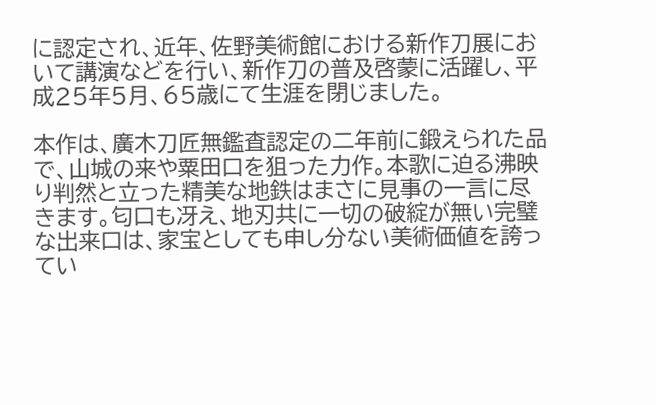に認定され、近年、佐野美術館における新作刀展において講演などを行い、新作刀の普及啓蒙に活躍し、平成25年5月、65歳にて生涯を閉じました。

本作は、廣木刀匠無鑑査認定の二年前に鍛えられた品で、山城の来や粟田口を狙った力作。本歌に迫る沸映り判然と立った精美な地鉄はまさに見事の一言に尽きます。匂口も冴え、地刃共に一切の破綻が無い完璧な出来口は、家宝としても申し分ない美術価値を誇ってい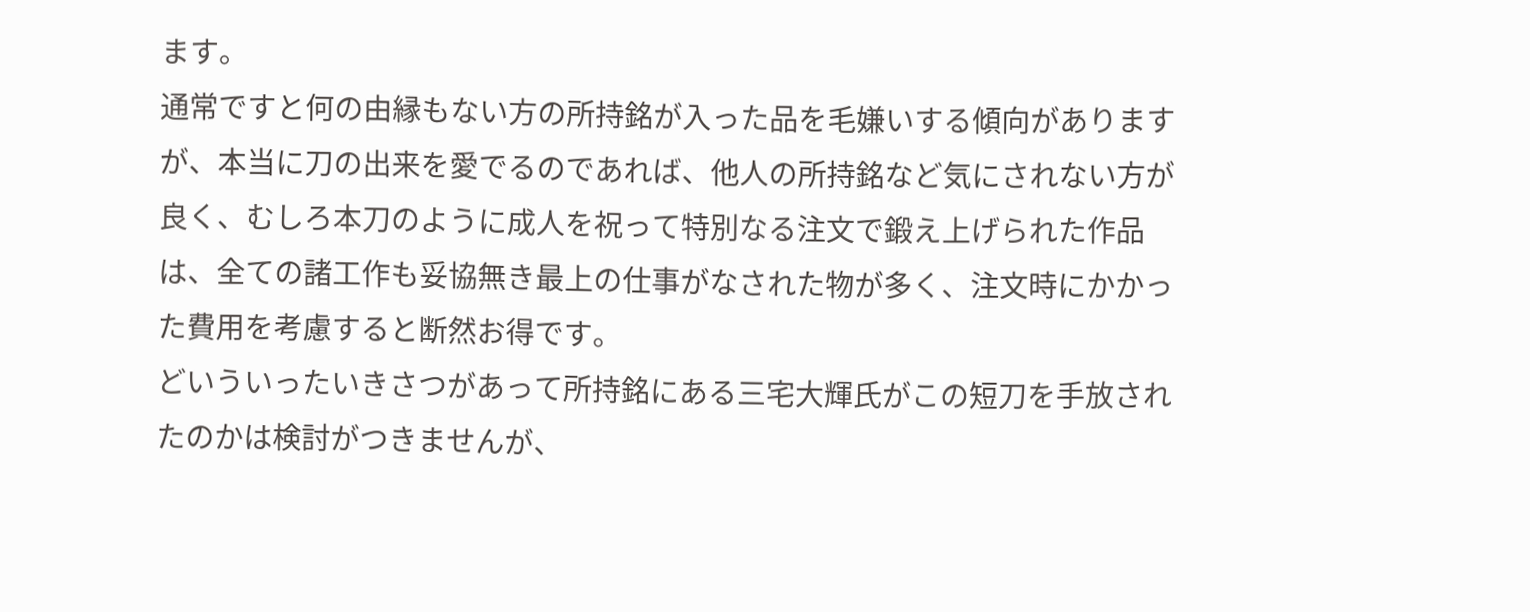ます。
通常ですと何の由縁もない方の所持銘が入った品を毛嫌いする傾向がありますが、本当に刀の出来を愛でるのであれば、他人の所持銘など気にされない方が良く、むしろ本刀のように成人を祝って特別なる注文で鍛え上げられた作品は、全ての諸工作も妥協無き最上の仕事がなされた物が多く、注文時にかかった費用を考慮すると断然お得です。
どいういったいきさつがあって所持銘にある三宅大輝氏がこの短刀を手放されたのかは検討がつきませんが、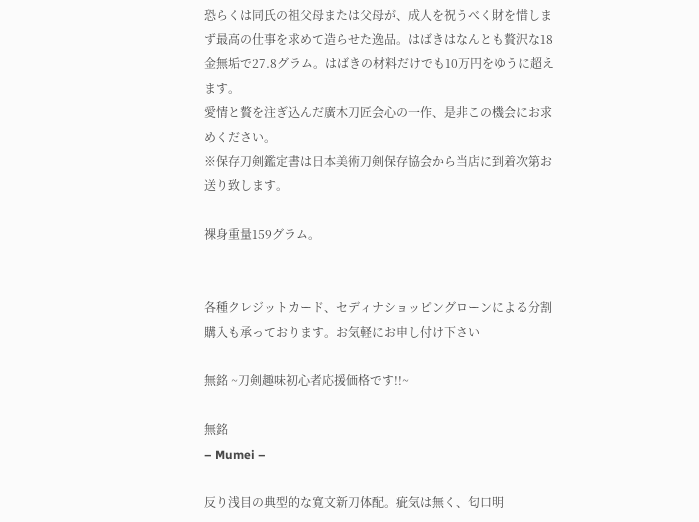恐らくは同氏の祖父母または父母が、成人を祝うべく財を惜しまず最高の仕事を求めて造らせた逸品。はばきはなんとも贅沢な18金無垢で27.8グラム。はばきの材料だけでも10万円をゆうに超えます。
愛情と贅を注ぎ込んだ廣木刀匠会心の一作、是非この機会にお求めください。
※保存刀剣鑑定書は日本美術刀剣保存協会から当店に到着次第お送り致します。

裸身重量159グラム。


各種クレジットカード、セディナショッピングローンによる分割購入も承っております。お気軽にお申し付け下さい

無銘 ~刀剣趣味初心者応援価格です!!~

無銘
– Mumei –

反り浅目の典型的な寛文新刀体配。疵気は無く、匂口明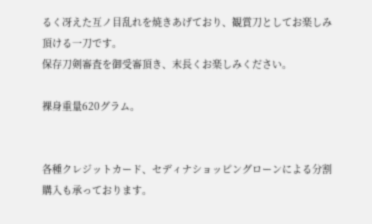るく冴えた互ノ目乱れを焼きあげており、観賞刀としてお楽しみ頂ける一刀です。
保存刀剣審査を御受審頂き、末長くお楽しみください。

裸身重量620グラム。


各種クレジットカード、セディナショッピングローンによる分割購入も承っております。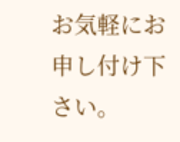お気軽にお申し付け下さい。